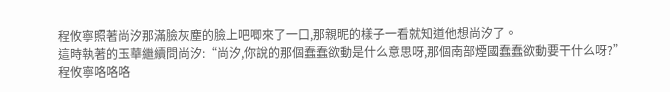程攸寧照著尚汐那滿臉灰塵的臉上吧唧來了一口,那親昵的樣子一看就知道他想尚汐了。
這時執著的玉華繼續問尚汐:“尚汐,你說的那個蠢蠢欲動是什么意思呀,那個南部煙國蠢蠢欲動要干什么呀?”
程攸寧咯咯咯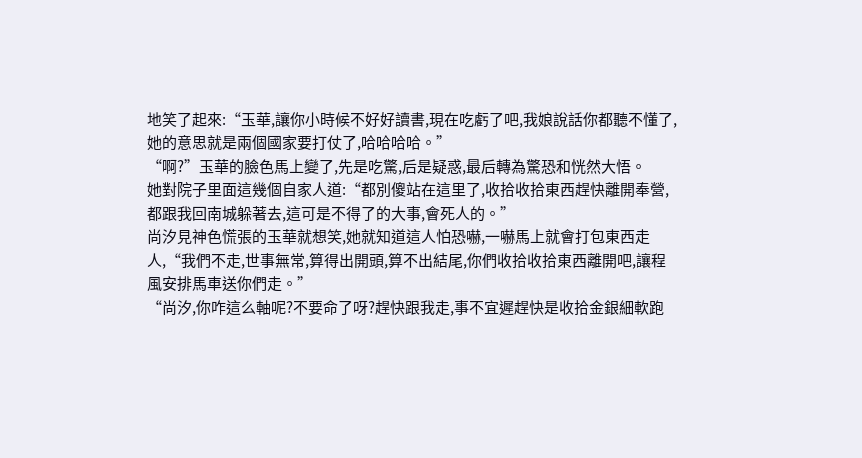地笑了起來:“玉華,讓你小時候不好好讀書,現在吃虧了吧,我娘說話你都聽不懂了,她的意思就是兩個國家要打仗了,哈哈哈哈。”
“啊?”玉華的臉色馬上變了,先是吃驚,后是疑惑,最后轉為驚恐和恍然大悟。
她對院子里面這幾個自家人道:“都別傻站在這里了,收拾收拾東西趕快離開奉營,都跟我回南城躲著去,這可是不得了的大事,會死人的。”
尚汐見神色慌張的玉華就想笑,她就知道這人怕恐嚇,一嚇馬上就會打包東西走人,“我們不走,世事無常,算得出開頭,算不出結尾,你們收拾收拾東西離開吧,讓程風安排馬車送你們走。”
“尚汐,你咋這么軸呢?不要命了呀?趕快跟我走,事不宜遲趕快是收拾金銀細軟跑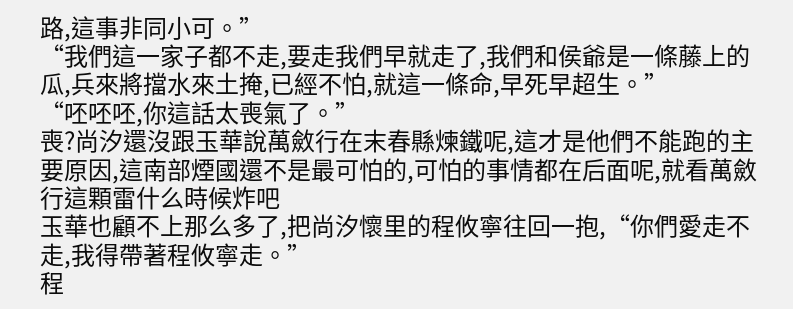路,這事非同小可。”
“我們這一家子都不走,要走我們早就走了,我們和侯爺是一條藤上的瓜,兵來將擋水來土掩,已經不怕,就這一條命,早死早超生。”
“呸呸呸,你這話太喪氣了。”
喪?尚汐還沒跟玉華說萬斂行在末春縣煉鐵呢,這才是他們不能跑的主要原因,這南部煙國還不是最可怕的,可怕的事情都在后面呢,就看萬斂行這顆雷什么時候炸吧
玉華也顧不上那么多了,把尚汐懷里的程攸寧往回一抱,“你們愛走不走,我得帶著程攸寧走。”
程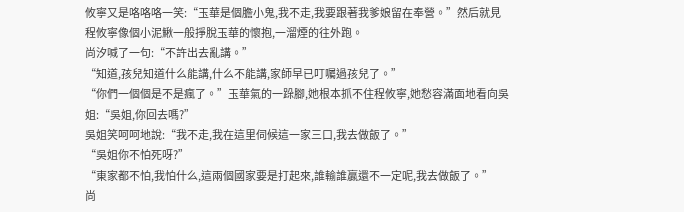攸寧又是咯咯咯一笑:“玉華是個膽小鬼,我不走,我要跟著我爹娘留在奉營。”然后就見程攸寧像個小泥鰍一般掙脫玉華的懷抱,一溜煙的往外跑。
尚汐喊了一句:“不許出去亂講。”
“知道,孩兒知道什么能講,什么不能講,家師早已叮囑過孩兒了。”
“你們一個個是不是瘋了。”玉華氣的一跺腳,她根本抓不住程攸寧,她愁容滿面地看向吳姐:“吳姐,你回去嗎?”
吳姐笑呵呵地說:“我不走,我在這里伺候這一家三口,我去做飯了。”
“吳姐你不怕死呀?”
“東家都不怕,我怕什么,這兩個國家要是打起來,誰輸誰贏還不一定呢,我去做飯了。”
尚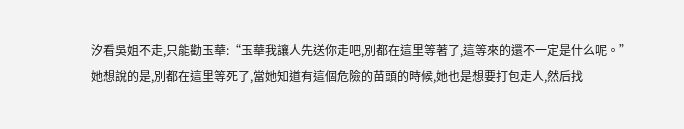汐看吳姐不走,只能勸玉華:“玉華我讓人先送你走吧,別都在這里等著了,這等來的還不一定是什么呢。”
她想說的是,別都在這里等死了,當她知道有這個危險的苗頭的時候,她也是想要打包走人,然后找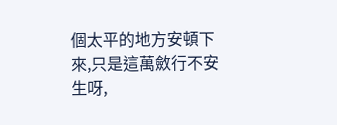個太平的地方安頓下來,只是這萬斂行不安生呀,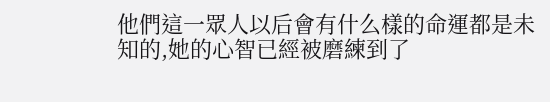他們這一眾人以后會有什么樣的命運都是未知的,她的心智已經被磨練到了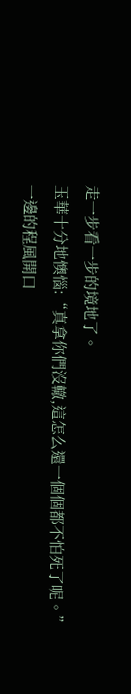走一步看一步的境地了。
玉華十分地懊惱:“真拿你們沒轍,這怎么還一個個都不怕死了呢。”
一邊的程風開口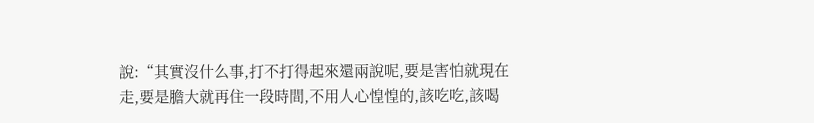說:“其實沒什么事,打不打得起來還兩說呢,要是害怕就現在走,要是膽大就再住一段時間,不用人心惶惶的,該吃吃,該喝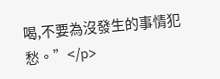喝,不要為沒發生的事情犯愁。”</p>